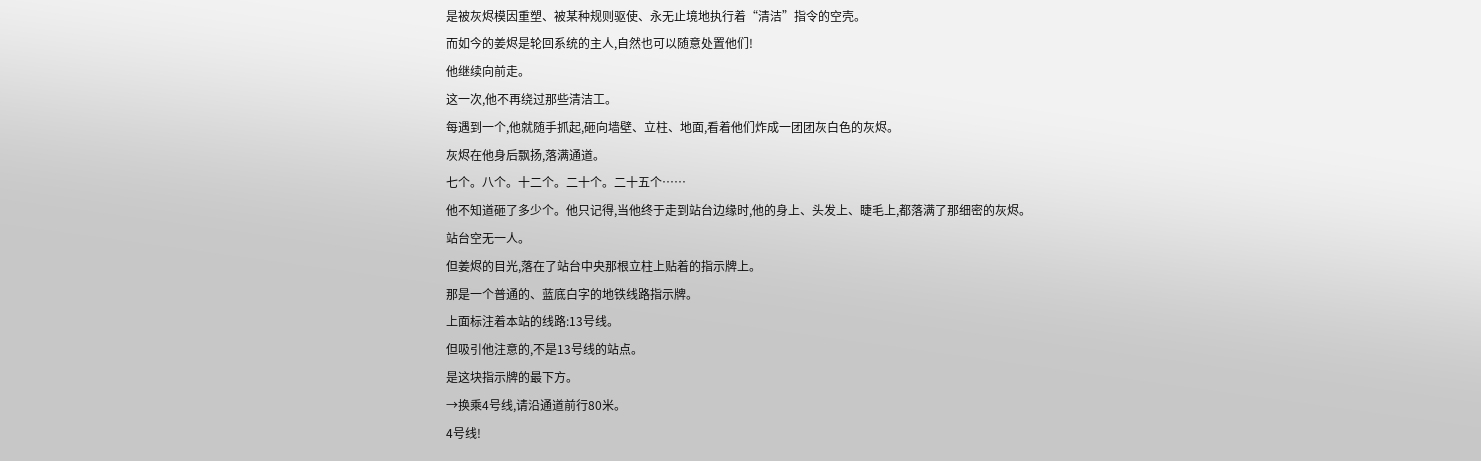是被灰烬模因重塑、被某种规则驱使、永无止境地执行着“清洁”指令的空壳。
而如今的姜烬是轮回系统的主人,自然也可以随意处置他们!
他继续向前走。
这一次,他不再绕过那些清洁工。
每遇到一个,他就随手抓起,砸向墙壁、立柱、地面,看着他们炸成一团团灰白色的灰烬。
灰烬在他身后飘扬,落满通道。
七个。八个。十二个。二十个。二十五个……
他不知道砸了多少个。他只记得,当他终于走到站台边缘时,他的身上、头发上、睫毛上,都落满了那细密的灰烬。
站台空无一人。
但姜烬的目光,落在了站台中央那根立柱上贴着的指示牌上。
那是一个普通的、蓝底白字的地铁线路指示牌。
上面标注着本站的线路:13号线。
但吸引他注意的,不是13号线的站点。
是这块指示牌的最下方。
→换乘4号线,请沿通道前行80米。
4号线!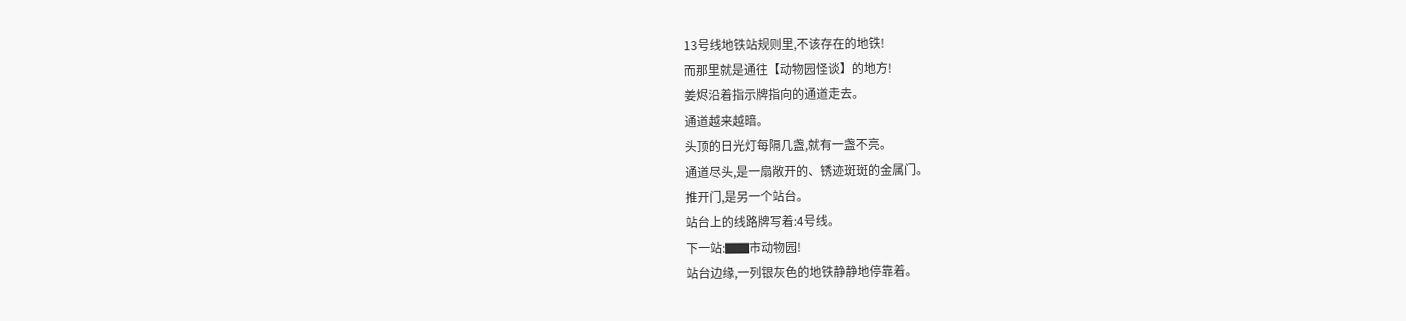13号线地铁站规则里,不该存在的地铁!
而那里就是通往【动物园怪谈】的地方!
姜烬沿着指示牌指向的通道走去。
通道越来越暗。
头顶的日光灯每隔几盏,就有一盏不亮。
通道尽头,是一扇敞开的、锈迹斑斑的金属门。
推开门,是另一个站台。
站台上的线路牌写着:4号线。
下一站:▇▇市动物园!
站台边缘,一列银灰色的地铁静静地停靠着。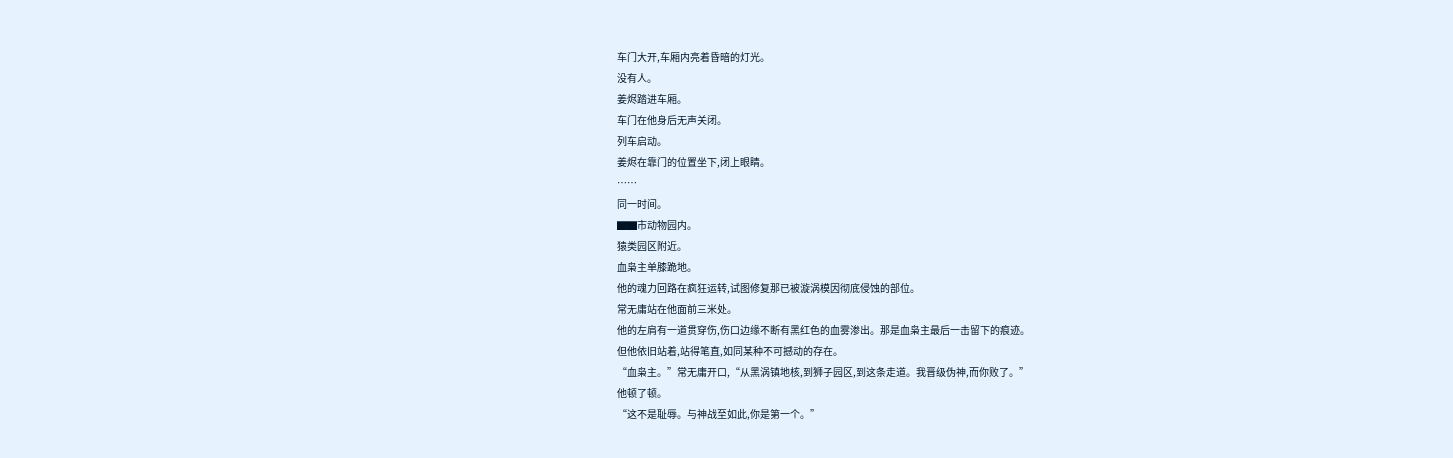车门大开,车厢内亮着昏暗的灯光。
没有人。
姜烬踏进车厢。
车门在他身后无声关闭。
列车启动。
姜烬在靠门的位置坐下,闭上眼睛。
……
同一时间。
▇▇市动物园内。
猿类园区附近。
血枭主单膝跪地。
他的魂力回路在疯狂运转,试图修复那已被漩涡模因彻底侵蚀的部位。
常无庸站在他面前三米处。
他的左肩有一道贯穿伤,伤口边缘不断有黑红色的血雾渗出。那是血枭主最后一击留下的痕迹。
但他依旧站着,站得笔直,如同某种不可撼动的存在。
“血枭主。”常无庸开口,“从黑涡镇地核,到狮子园区,到这条走道。我晋级伪神,而你败了。”
他顿了顿。
“这不是耻辱。与神战至如此,你是第一个。”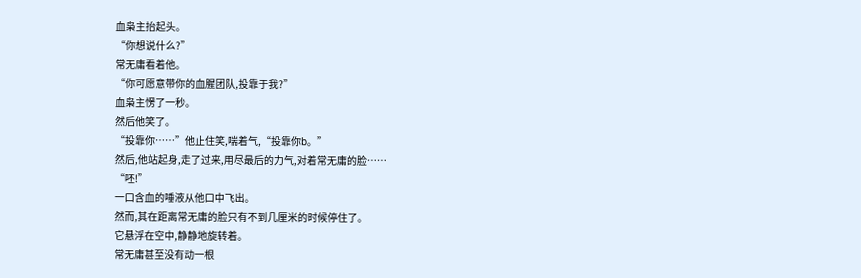血枭主抬起头。
“你想说什么?”
常无庸看着他。
“你可愿意带你的血腥团队,投靠于我?”
血枭主愣了一秒。
然后他笑了。
“投靠你……”他止住笑,喘着气,“投靠你b。”
然后,他站起身,走了过来,用尽最后的力气,对着常无庸的脸……
“呸!”
一口含血的唾液从他口中飞出。
然而,其在距离常无庸的脸只有不到几厘米的时候停住了。
它悬浮在空中,静静地旋转着。
常无庸甚至没有动一根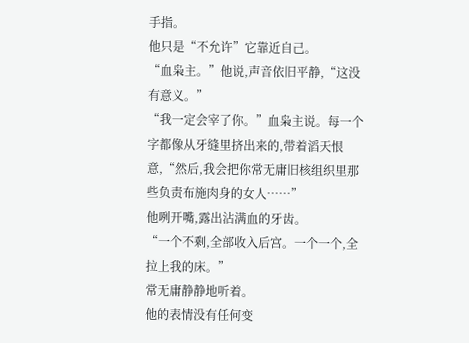手指。
他只是“不允许”它靠近自己。
“血枭主。”他说,声音依旧平静,“这没有意义。”
“我一定会宰了你。”血枭主说。每一个字都像从牙缝里挤出来的,带着滔天恨意,“然后,我会把你常无庸旧核组织里那些负责布施肉身的女人……”
他咧开嘴,露出沾满血的牙齿。
“一个不剩,全部收入后宫。一个一个,全拉上我的床。”
常无庸静静地听着。
他的表情没有任何变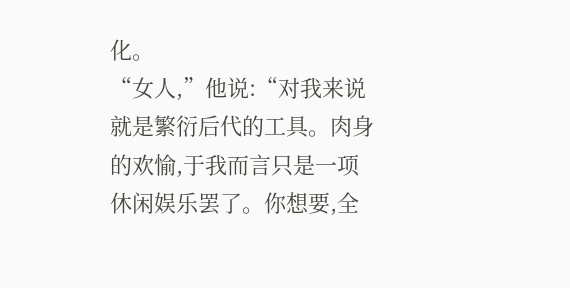化。
“女人,”他说:“对我来说就是繁衍后代的工具。肉身的欢愉,于我而言只是一项休闲娱乐罢了。你想要,全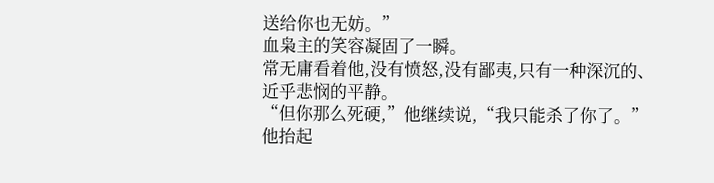送给你也无妨。”
血枭主的笑容凝固了一瞬。
常无庸看着他,没有愤怒,没有鄙夷,只有一种深沉的、近乎悲悯的平静。
“但你那么死硬,”他继续说,“我只能杀了你了。”
他抬起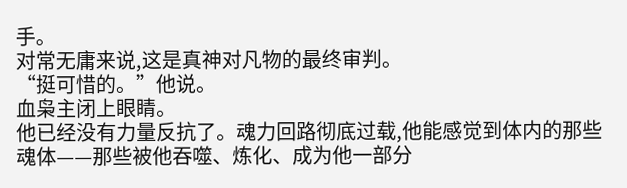手。
对常无庸来说,这是真神对凡物的最终审判。
“挺可惜的。”他说。
血枭主闭上眼睛。
他已经没有力量反抗了。魂力回路彻底过载,他能感觉到体内的那些魂体——那些被他吞噬、炼化、成为他一部分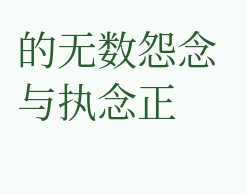的无数怨念与执念正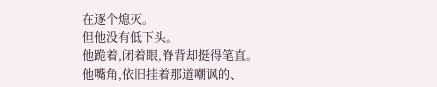在逐个熄灭。
但他没有低下头。
他跪着,闭着眼,脊背却挺得笔直。
他嘴角,依旧挂着那道嘲讽的、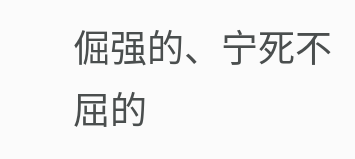倔强的、宁死不屈的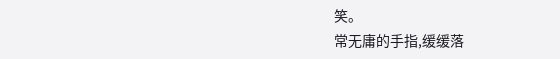笑。
常无庸的手指,缓缓落